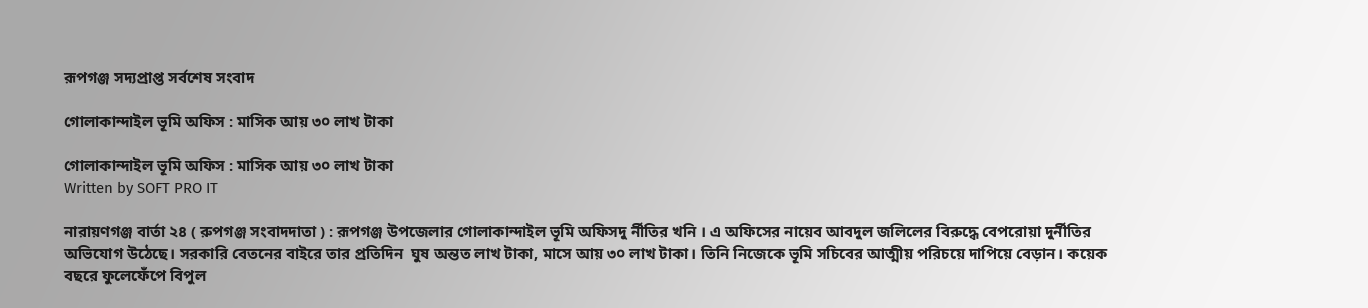রূপগঞ্জ সদ্যপ্রাপ্ত সর্বশেষ সংবাদ

গোলাকান্দাইল ভূমি অফিস : মাসিক আয় ৩০ লাখ টাকা

গোলাকান্দাইল ভূমি অফিস : মাসিক আয় ৩০ লাখ টাকা
Written by SOFT PRO IT

নারায়ণগঞ্জ বার্তা ২৪ ( রুপগঞ্জ সংবাদদাতা ) : রূপগঞ্জ উপজেলার গোলাকান্দাইল ভূমি অফিসদু র্নীতির খনি । এ অফিসের নায়েব আবদুল জলিলের বিরুদ্ধে বেপরোয়া দুর্নীতির অভিযোগ উঠেছে। সরকারি বেতনের বাইরে তার প্রতিদিন  ঘুষ অন্তত লাখ টাকা, মাসে আয় ৩০ লাখ টাকা। তিনি নিজেকে ভূমি সচিবের আত্মীয় পরিচয়ে দাপিয়ে বেড়ান। কয়েক বছরে ফুলেফেঁপে বিপুল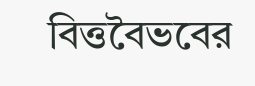বিত্তবৈভবের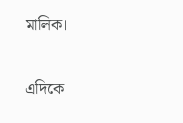মালিক।

এদিকে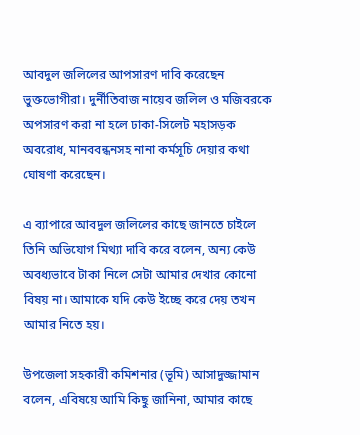আবদুল জলিলের আপসারণ দাবি করেছেন ভুক্তভোগীরা। দুর্নীতিবাজ নায়েব জলিল ও মজিবরকে অপসারণ করা না হলে ঢাকা-সিলেট মহাসড়ক অবরোধ, মানববন্ধনসহ নানা কর্মসূচি দেয়ার কথা ঘোষণা করেছেন।

এ ব্যাপারে আবদুল জলিলের কাছে জানতে চাইলে তিনি অভিযোগ মিথ্যা দাবি করে বলেন, অন্য কেউ অবধ্যভাবে টাকা নিলে সেটা আমার দেখার কোনো বিষয় না। আমাকে যদি কেউ ইচ্ছে করে দেয় তখন আমার নিতে হয়।

উপজেলা সহকারী কমিশনার (ভূমি) আসাদুজ্জামান বলেন, এবিষয়ে আমি কিছু জানিনা, আমার কাছে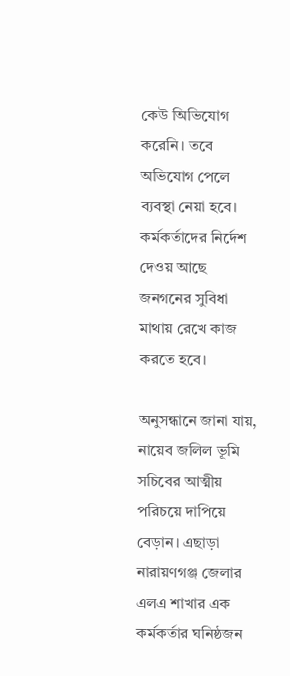কেউ অিভিযোগ করেনি। তবে অভিযোগ পেলে ব্যবস্থা নেয়া হবে। কর্মকর্তাদের নির্দেশ দেওয় আছে জনগনের সুবিধা মাথায় রেখে কাজ করতে হবে।

অনুসন্ধানে জানা যায়, নায়েব জলিল ভূমি সচিবের আত্মীয় পরিচয়ে দাপিয়ে বেড়ান। এছাড়া নারায়ণগঞ্জ জেলার এলএ শাখার এক কর্মকর্তার ঘনিষ্ঠজন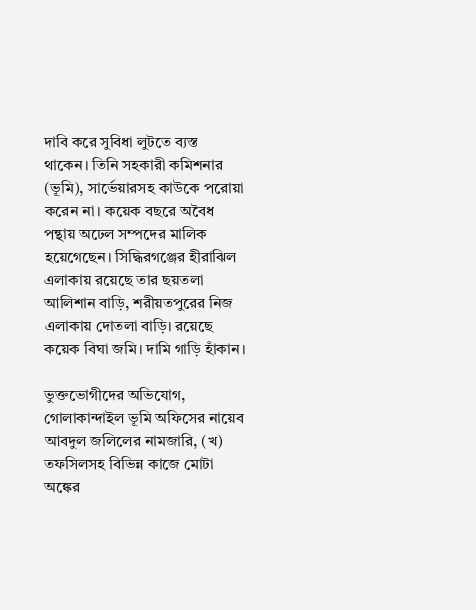দাবি করে সুবিধা লুটতে ব্যস্ত থাকেন। তিনি সহকারী কমিশনার (ভূমি), সার্ভেয়ারসহ কাউকে পরোয়া করেন না। কয়েক বছরে অবৈধ পন্থায় অঢেল সম্পদের মালিক হয়েগেছেন। সিদ্ধিরগঞ্জের হীরাঝিল এলাকায় রয়েছে তার ছয়তলা আলিশান বাড়ি, শরীয়তপুরের নিজ এলাকায় দোতলা বাড়ি। রয়েছে কয়েক বিঘা জমি। দামি গাড়ি হাঁকান।

ভুক্তভোগীদের অভিযোগ, গোলাকান্দাইল ভূমি অফিসের নায়েব আবদুল জলিলের নামজারি, (খ) তফসিলসহ বিভিন্ন কাজে মোটা অঙ্কের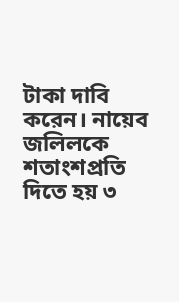টাকা দাবি করেন। নায়েব জলিলকে শতাংশপ্রতি দিতে হয় ৩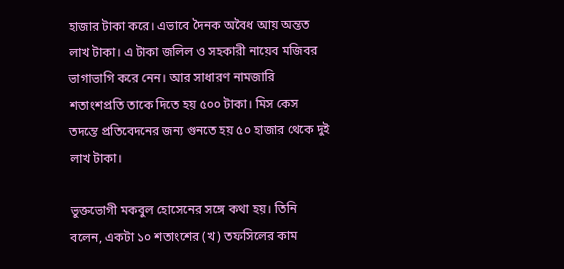হাজার টাকা করে। এভাবে দৈনক অবৈধ আয় অন্তত লাখ টাকা। এ টাকা জলিল ও সহকারী নায়েব মজিবর ভাগাভাগি করে নেন। আর সাধারণ নামজারি শতাংশপ্রতি তাকে দিতে হয় ৫০০ টাকা। মিস কেস তদন্তে প্রতিবেদনের জন্য গুনতে হয় ৫০ হাজার থেকে দুই লাখ টাকা।

ভুক্তভোগী মকবুল হোসেনের সঙ্গে কথা হয়। তিনি বলেন, একটা ১০ শতাংশের (খ) তফসিলের কাম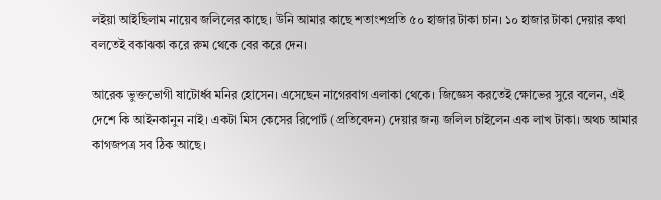লইয়া আইছিলাম নায়েব জলিলের কাছে। উনি আমার কাছে শতাংশপ্রতি ৫০ হাজার টাকা চান। ১০ হাজার টাকা দেয়ার কথা বলতেই বকাঝকা করে রুম থেকে বের করে দেন।

আরেক ভুক্তভোগী ষাটোর্ধ্ব মনির হোসেন। এসেছেন নাগেরবাগ এলাকা থেকে। জিজ্ঞেস করতেই ক্ষোভের সুরে বলেন, এই দেশে কি আইনকানুন নাই। একটা মিস কেসের রিপোর্ট (প্রতিবেদন) দেয়ার জন্য জলিল চাইলেন এক লাখ টাকা। অথচ আমার কাগজপত্র সব ঠিক আছে।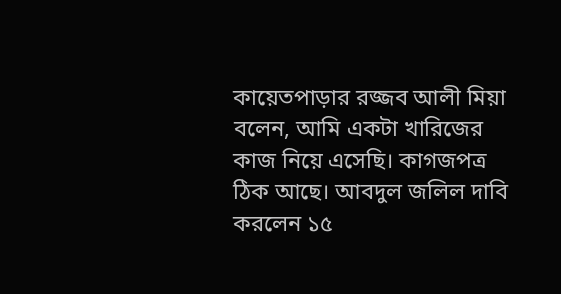কায়েতপাড়ার রজ্জব আলী মিয়া বলেন, আমি একটা খারিজের কাজ নিয়ে এসেছি। কাগজপত্র ঠিক আছে। আবদুল জলিল দাবি করলেন ১৫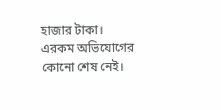হাজার টাকা। এরকম অভিযোগের কোনো শেষ নেই।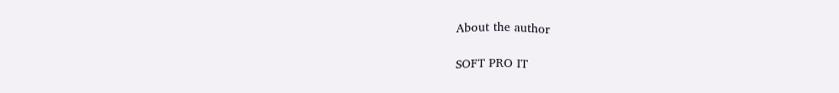About the author

SOFT PRO IT